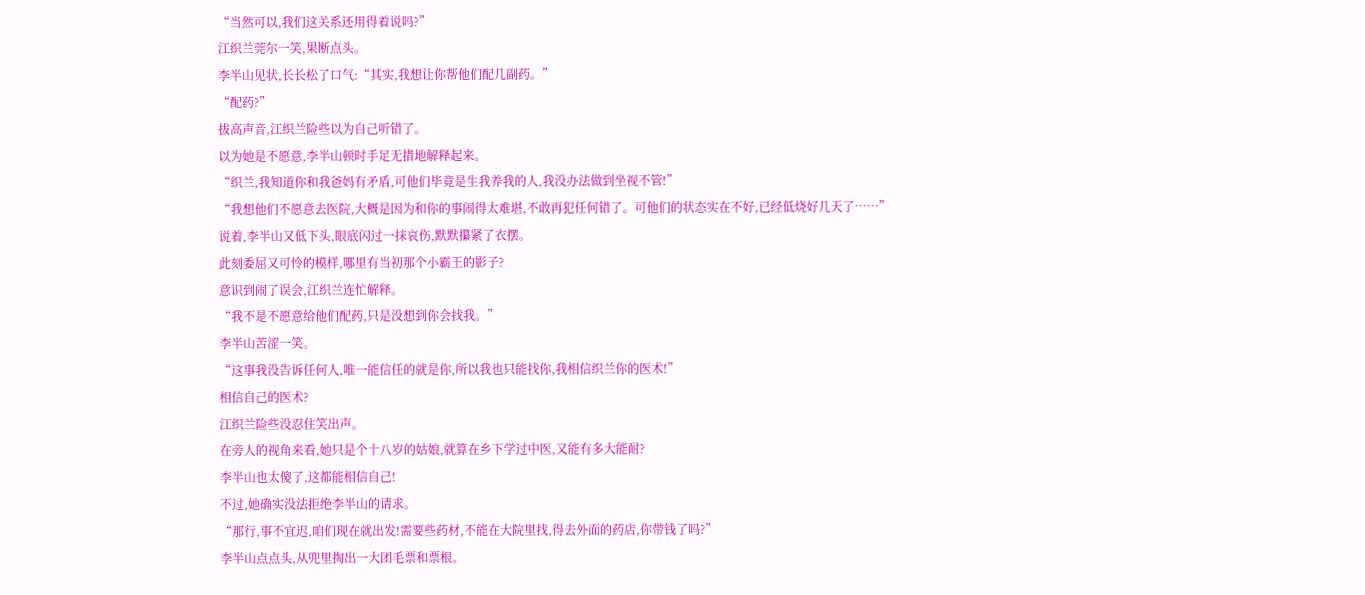“当然可以,我们这关系还用得着说吗?”
江织兰莞尔一笑,果断点头。
李半山见状,长长松了口气:“其实,我想让你帮他们配几副药。”
“配药?”
拔高声音,江织兰险些以为自己听错了。
以为她是不愿意,李半山顿时手足无措地解释起来。
“织兰,我知道你和我爸妈有矛盾,可他们毕竟是生我养我的人,我没办法做到坐视不管!”
“我想他们不愿意去医院,大概是因为和你的事闹得太难堪,不敢再犯任何错了。可他们的状态实在不好,已经低烧好几天了……”
说着,李半山又低下头,眼底闪过一抹哀伤,默默攥紧了衣摆。
此刻委屈又可怜的模样,哪里有当初那个小霸王的影子?
意识到闹了误会,江织兰连忙解释。
“我不是不愿意给他们配药,只是没想到你会找我。”
李半山苦涩一笑。
“这事我没告诉任何人,唯一能信任的就是你,所以我也只能找你,我相信织兰你的医术!”
相信自己的医术?
江织兰险些没忍住笑出声。
在旁人的视角来看,她只是个十八岁的姑娘,就算在乡下学过中医,又能有多大能耐?
李半山也太傻了,这都能相信自己!
不过,她确实没法拒绝李半山的请求。
“那行,事不宜迟,咱们现在就出发!需要些药材,不能在大院里找,得去外面的药店,你带钱了吗?”
李半山点点头,从兜里掏出一大团毛票和票根。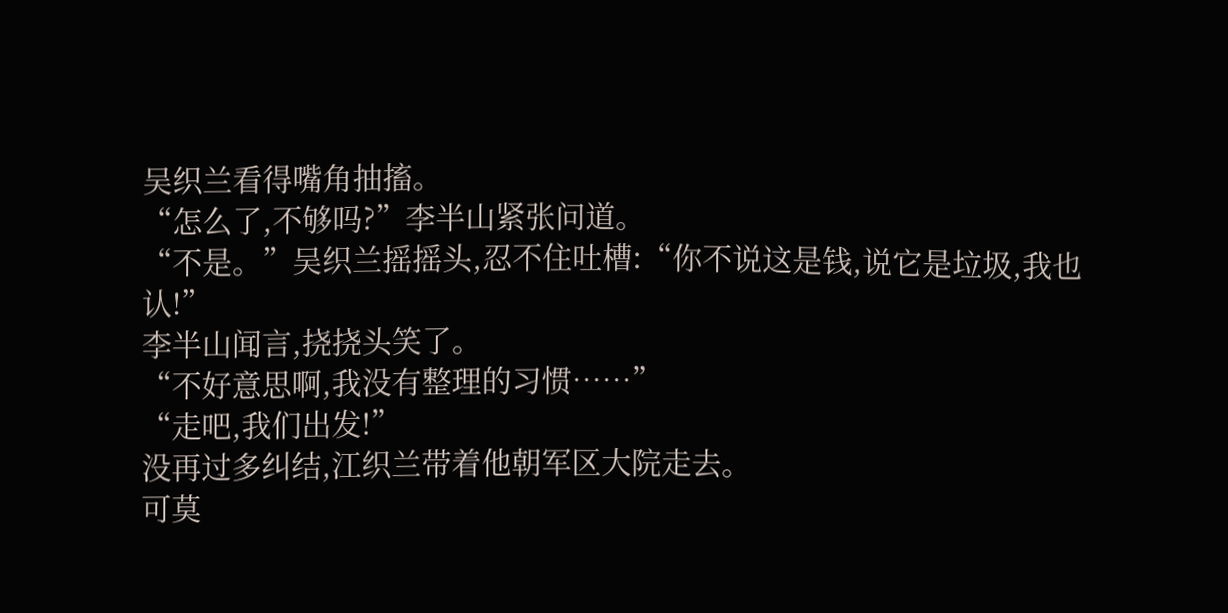吴织兰看得嘴角抽搐。
“怎么了,不够吗?”李半山紧张问道。
“不是。”吴织兰摇摇头,忍不住吐槽:“你不说这是钱,说它是垃圾,我也认!”
李半山闻言,挠挠头笑了。
“不好意思啊,我没有整理的习惯……”
“走吧,我们出发!”
没再过多纠结,江织兰带着他朝军区大院走去。
可莫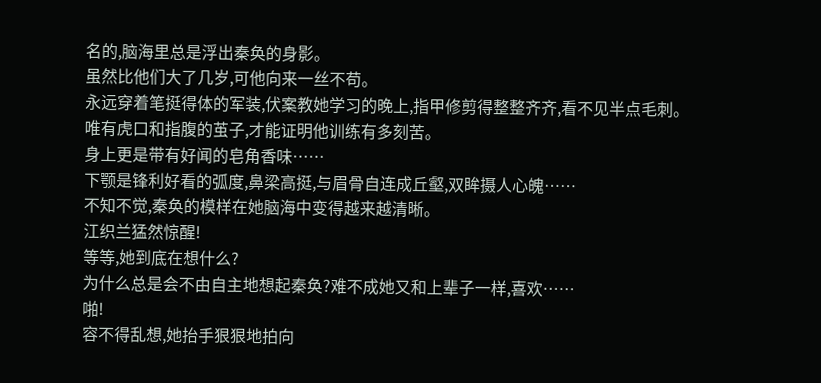名的,脑海里总是浮出秦奂的身影。
虽然比他们大了几岁,可他向来一丝不苟。
永远穿着笔挺得体的军装,伏案教她学习的晚上,指甲修剪得整整齐齐,看不见半点毛刺。
唯有虎口和指腹的茧子,才能证明他训练有多刻苦。
身上更是带有好闻的皂角香味……
下颚是锋利好看的弧度,鼻梁高挺,与眉骨自连成丘壑,双眸摄人心魄……
不知不觉,秦奂的模样在她脑海中变得越来越清晰。
江织兰猛然惊醒!
等等,她到底在想什么?
为什么总是会不由自主地想起秦奂?难不成她又和上辈子一样,喜欢……
啪!
容不得乱想,她抬手狠狠地拍向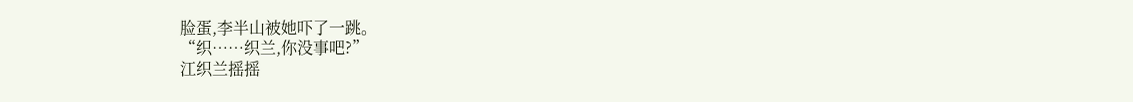脸蛋,李半山被她吓了一跳。
“织……织兰,你没事吧?”
江织兰摇摇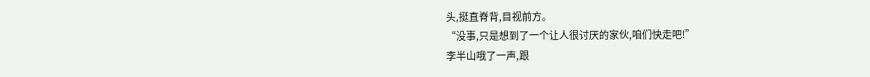头,挺直脊背,目视前方。
“没事,只是想到了一个让人很讨厌的家伙,咱们快走吧!”
李半山哦了一声,跟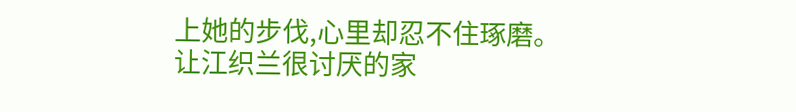上她的步伐,心里却忍不住琢磨。
让江织兰很讨厌的家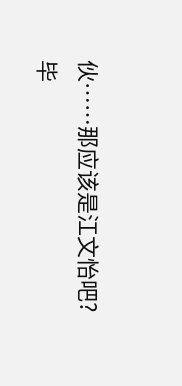伙……那应该是江文怡吧?
毕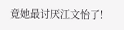竟她最讨厌江文怡了!